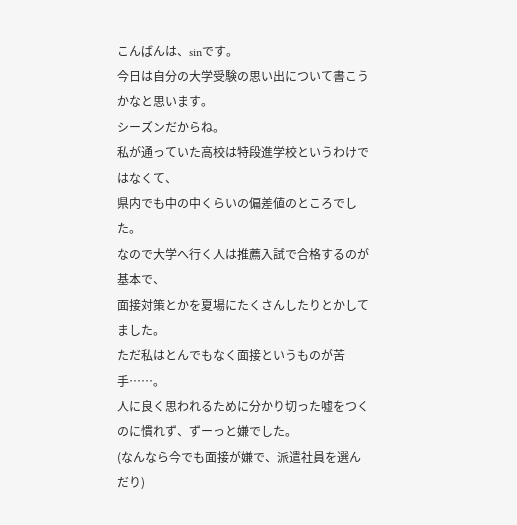こんばんは、sinです。
今日は自分の大学受験の思い出について書こうかなと思います。
シーズンだからね。
私が通っていた高校は特段進学校というわけではなくて、
県内でも中の中くらいの偏差値のところでした。
なので大学へ行く人は推薦入試で合格するのが基本で、
面接対策とかを夏場にたくさんしたりとかしてました。
ただ私はとんでもなく面接というものが苦手……。
人に良く思われるために分かり切った嘘をつくのに慣れず、ずーっと嫌でした。
(なんなら今でも面接が嫌で、派遣社員を選んだり)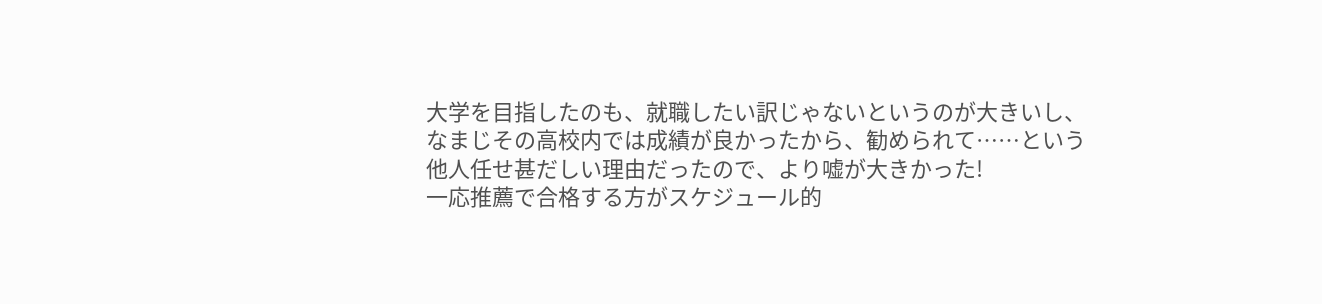大学を目指したのも、就職したい訳じゃないというのが大きいし、
なまじその高校内では成績が良かったから、勧められて……という
他人任せ甚だしい理由だったので、より嘘が大きかった!
一応推薦で合格する方がスケジュール的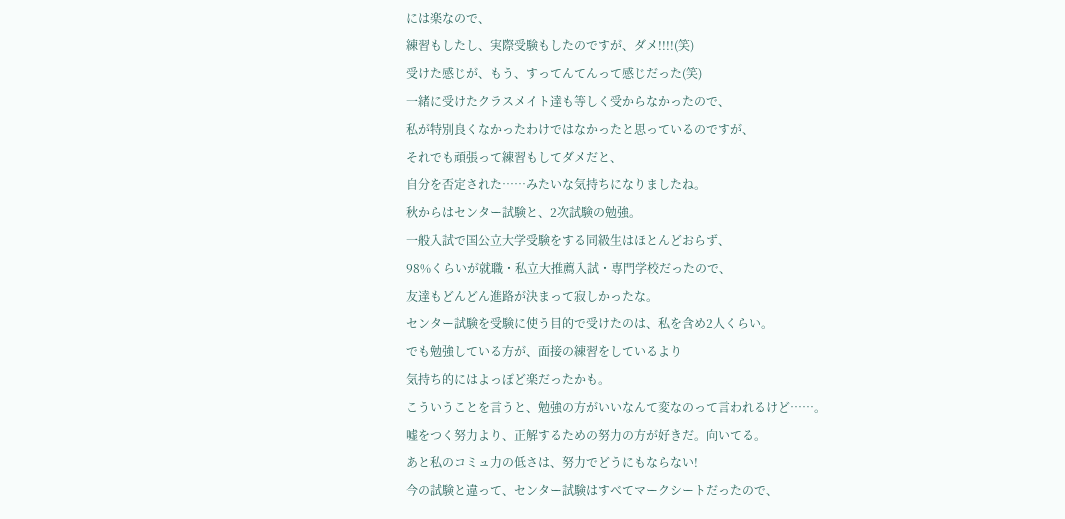には楽なので、
練習もしたし、実際受験もしたのですが、ダメ!!!!(笑)
受けた感じが、もう、すってんてんって感じだった(笑)
一緒に受けたクラスメイト達も等しく受からなかったので、
私が特別良くなかったわけではなかったと思っているのですが、
それでも頑張って練習もしてダメだと、
自分を否定された……みたいな気持ちになりましたね。
秋からはセンター試験と、2次試験の勉強。
一般入試で国公立大学受験をする同級生はほとんどおらず、
98%くらいが就職・私立大推薦入試・専門学校だったので、
友達もどんどん進路が決まって寂しかったな。
センター試験を受験に使う目的で受けたのは、私を含め2人くらい。
でも勉強している方が、面接の練習をしているより
気持ち的にはよっぽど楽だったかも。
こういうことを言うと、勉強の方がいいなんて変なのって言われるけど……。
嘘をつく努力より、正解するための努力の方が好きだ。向いてる。
あと私のコミュ力の低さは、努力でどうにもならない!
今の試験と違って、センター試験はすべてマークシートだったので、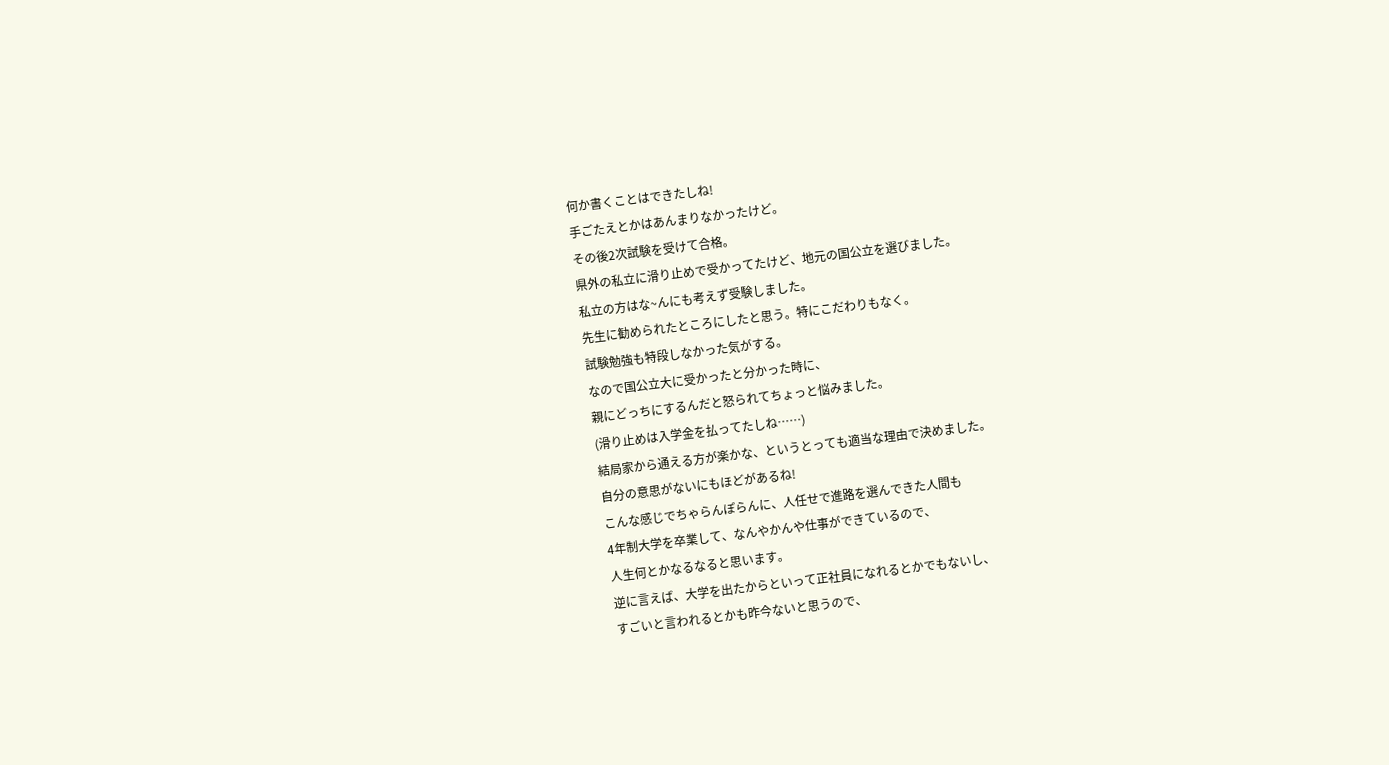何か書くことはできたしね!
手ごたえとかはあんまりなかったけど。
その後2次試験を受けて合格。
県外の私立に滑り止めで受かってたけど、地元の国公立を選びました。
私立の方はな~んにも考えず受験しました。
先生に勧められたところにしたと思う。特にこだわりもなく。
試験勉強も特段しなかった気がする。
なので国公立大に受かったと分かった時に、
親にどっちにするんだと怒られてちょっと悩みました。
(滑り止めは入学金を払ってたしね……)
結局家から通える方が楽かな、というとっても適当な理由で決めました。
自分の意思がないにもほどがあるね!
こんな感じでちゃらんぽらんに、人任せで進路を選んできた人間も
4年制大学を卒業して、なんやかんや仕事ができているので、
人生何とかなるなると思います。
逆に言えば、大学を出たからといって正社員になれるとかでもないし、
すごいと言われるとかも昨今ないと思うので、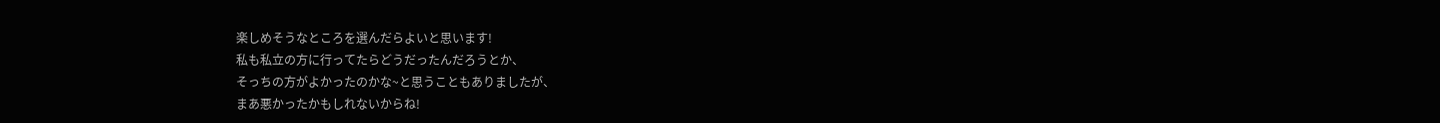楽しめそうなところを選んだらよいと思います!
私も私立の方に行ってたらどうだったんだろうとか、
そっちの方がよかったのかな~と思うこともありましたが、
まあ悪かったかもしれないからね!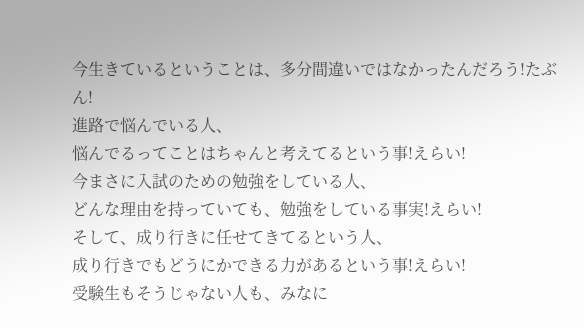今生きているということは、多分間違いではなかったんだろう!たぶん!
進路で悩んでいる人、
悩んでるってことはちゃんと考えてるという事!えらい!
今まさに入試のための勉強をしている人、
どんな理由を持っていても、勉強をしている事実!えらい!
そして、成り行きに任せてきてるという人、
成り行きでもどうにかできる力があるという事!えらい!
受験生もそうじゃない人も、みなに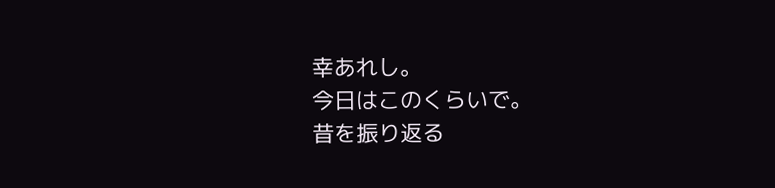幸あれし。
今日はこのくらいで。
昔を振り返る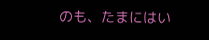のも、たまにはい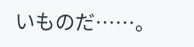いものだ……。